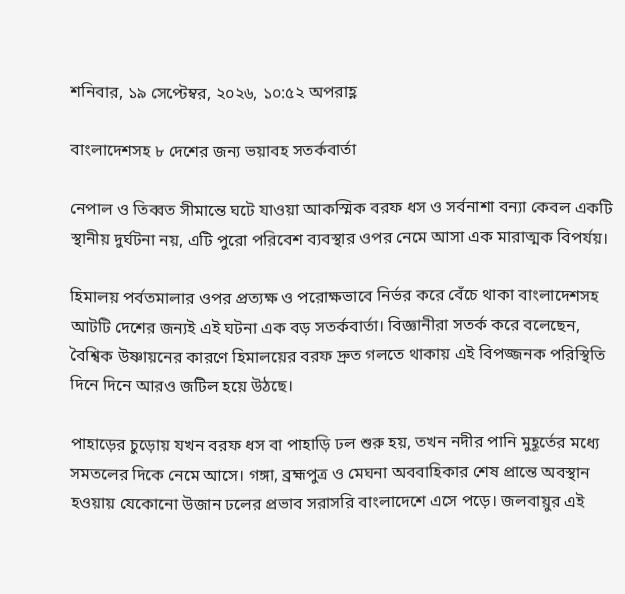শনিবার, ১৯ সেপ্টেম্বর, ২০২৬, ১০:৫২ অপরাহ্ণ

বাংলাদেশসহ ৮ দেশের জন্য ভয়াবহ সতর্কবার্তা

নেপাল ও তিব্বত সীমান্তে ঘটে যাওয়া আকস্মিক বরফ ধস ও সর্বনাশা বন্যা কেবল একটি স্থানীয় দুর্ঘটনা নয়, এটি পুরো পরিবেশ ব্যবস্থার ওপর নেমে আসা এক মারাত্মক বিপর্যয়।

হিমালয় পর্বতমালার ওপর প্রত্যক্ষ ও পরোক্ষভাবে নির্ভর করে বেঁচে থাকা বাংলাদেশসহ আটটি দেশের জন্যই এই ঘটনা এক বড় সতর্কবার্তা। বিজ্ঞানীরা সতর্ক করে বলেছেন, বৈশ্বিক উষ্ণায়নের কারণে হিমালয়ের বরফ দ্রুত গলতে থাকায় এই বিপজ্জনক পরিস্থিতি দিনে দিনে আরও জটিল হয়ে উঠছে।

পাহাড়ের চুড়োয় যখন বরফ ধস বা পাহাড়ি ঢল শুরু হয়, তখন নদীর পানি মুহূর্তের মধ্যে সমতলের দিকে নেমে আসে। গঙ্গা, ব্রহ্মপুত্র ও মেঘনা অববাহিকার শেষ প্রান্তে অবস্থান হওয়ায় যেকোনো উজান ঢলের প্রভাব সরাসরি বাংলাদেশে এসে পড়ে। জলবায়ুর এই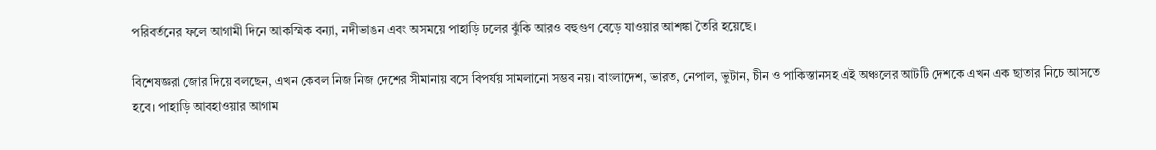পরিবর্তনের ফলে আগামী দিনে আকস্মিক বন্যা, নদীভাঙন এবং অসময়ে পাহাড়ি ঢলের ঝুঁকি আরও বহুগুণ বেড়ে যাওয়ার আশঙ্কা তৈরি হয়েছে।

বিশেষজ্ঞরা জোর দিয়ে বলছেন, এখন কেবল নিজ নিজ দেশের সীমানায় বসে বিপর্যয় সামলানো সম্ভব নয়। বাংলাদেশ, ভারত, নেপাল, ভুটান, চীন ও পাকিস্তানসহ এই অঞ্চলের আটটি দেশকে এখন এক ছাতার নিচে আসতে হবে। পাহাড়ি আবহাওয়ার আগাম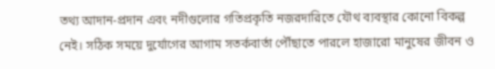তথ্য আদান-প্রদান এবং নদীগুলোর গতিপ্রকৃতি নজরদারিতে যৌথ ব্যবস্থার কোনো বিকল্প নেই। সঠিক সময়ে দুর্যোগের আগাম সতর্কবার্তা পৌঁছাতে পারলে হাজারো মানুষের জীবন ও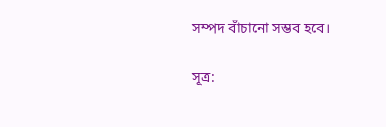সম্পদ বাঁচানো সম্ভব হবে।

সূত্র: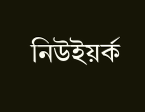নিউইয়র্ক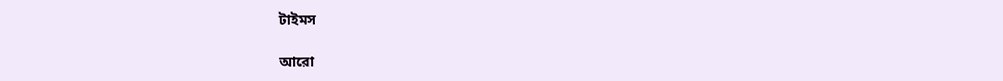টাইমস

আরো